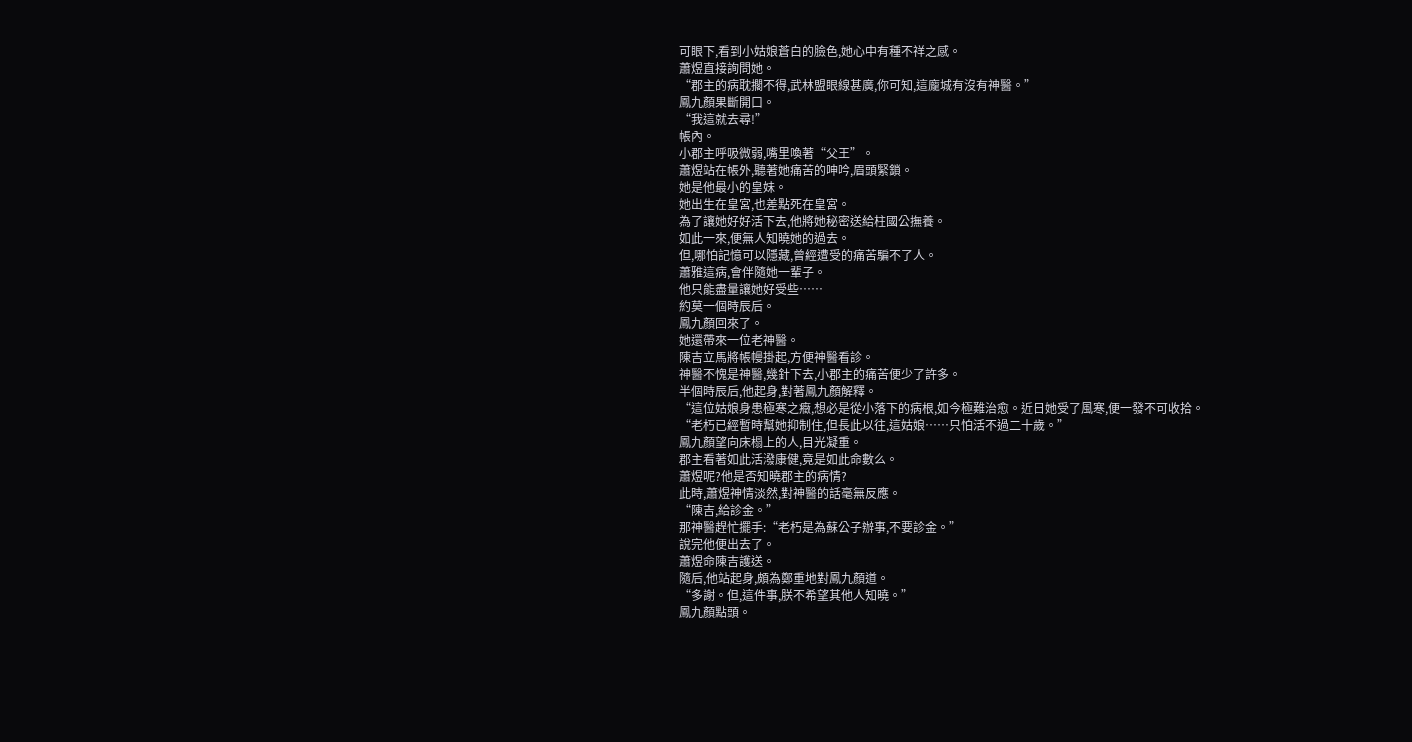可眼下,看到小姑娘蒼白的臉色,她心中有種不祥之感。
蕭煜直接詢問她。
“郡主的病耽擱不得,武林盟眼線甚廣,你可知,這龐城有沒有神醫。”
鳳九顏果斷開口。
“我這就去尋!”
帳內。
小郡主呼吸微弱,嘴里喚著“父王”。
蕭煜站在帳外,聽著她痛苦的呻吟,眉頭緊鎖。
她是他最小的皇妹。
她出生在皇宮,也差點死在皇宮。
為了讓她好好活下去,他將她秘密送給柱國公撫養。
如此一來,便無人知曉她的過去。
但,哪怕記憶可以隱藏,曾經遭受的痛苦騙不了人。
蕭雅這病,會伴隨她一輩子。
他只能盡量讓她好受些……
約莫一個時辰后。
鳳九顏回來了。
她還帶來一位老神醫。
陳吉立馬將帳幔掛起,方便神醫看診。
神醫不愧是神醫,幾針下去,小郡主的痛苦便少了許多。
半個時辰后,他起身,對著鳳九顏解釋。
“這位姑娘身患極寒之癥,想必是從小落下的病根,如今極難治愈。近日她受了風寒,便一發不可收拾。
“老朽已經暫時幫她抑制住,但長此以往,這姑娘……只怕活不過二十歲。”
鳳九顏望向床榻上的人,目光凝重。
郡主看著如此活潑康健,竟是如此命數么。
蕭煜呢?他是否知曉郡主的病情?
此時,蕭煜神情淡然,對神醫的話毫無反應。
“陳吉,給診金。”
那神醫趕忙擺手:“老朽是為蘇公子辦事,不要診金。”
說完他便出去了。
蕭煜命陳吉護送。
隨后,他站起身,頗為鄭重地對鳳九顏道。
“多謝。但,這件事,朕不希望其他人知曉。”
鳳九顏點頭。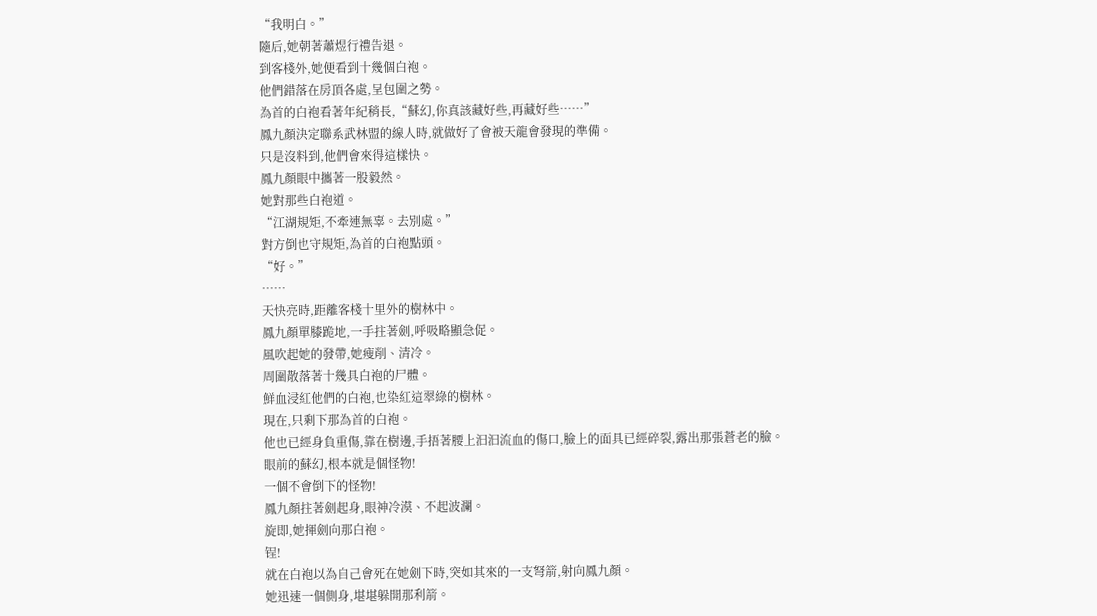“我明白。”
隨后,她朝著蕭煜行禮告退。
到客棧外,她便看到十幾個白袍。
他們錯落在房頂各處,呈包圍之勢。
為首的白袍看著年紀稍長,“蘇幻,你真該藏好些,再藏好些……”
鳳九顏決定聯系武林盟的線人時,就做好了會被天龍會發現的準備。
只是沒料到,他們會來得這樣快。
鳳九顏眼中攜著一股毅然。
她對那些白袍道。
“江湖規矩,不牽連無辜。去別處。”
對方倒也守規矩,為首的白袍點頭。
“好。”
……
天快亮時,距離客棧十里外的樹林中。
鳳九顏單膝跪地,一手拄著劍,呼吸略顯急促。
風吹起她的發帶,她瘦削、清冷。
周圍散落著十幾具白袍的尸體。
鮮血浸紅他們的白袍,也染紅這翠綠的樹林。
現在,只剩下那為首的白袍。
他也已經身負重傷,靠在樹邊,手捂著腰上汩汩流血的傷口,臉上的面具已經碎裂,露出那張蒼老的臉。
眼前的蘇幻,根本就是個怪物!
一個不會倒下的怪物!
鳳九顏拄著劍起身,眼神冷漠、不起波瀾。
旋即,她揮劍向那白袍。
锃!
就在白袍以為自己會死在她劍下時,突如其來的一支弩箭,射向鳳九顏。
她迅速一個側身,堪堪躲開那利箭。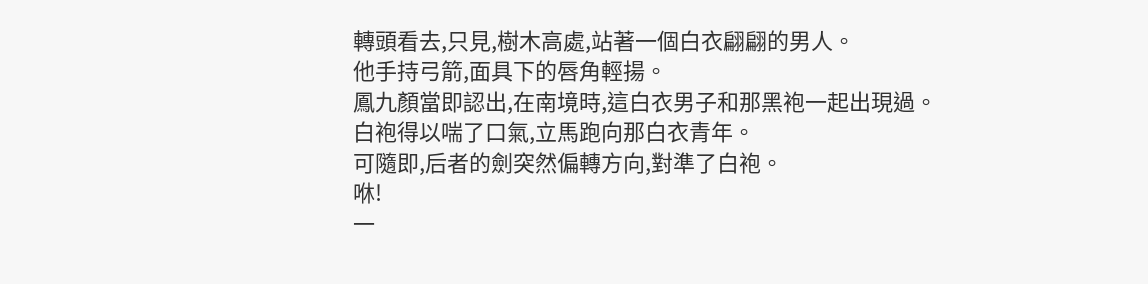轉頭看去,只見,樹木高處,站著一個白衣翩翩的男人。
他手持弓箭,面具下的唇角輕揚。
鳳九顏當即認出,在南境時,這白衣男子和那黑袍一起出現過。
白袍得以喘了口氣,立馬跑向那白衣青年。
可隨即,后者的劍突然偏轉方向,對準了白袍。
咻!
一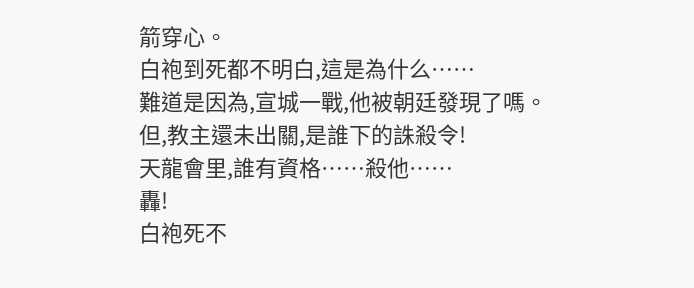箭穿心。
白袍到死都不明白,這是為什么……
難道是因為,宣城一戰,他被朝廷發現了嗎。
但,教主還未出關,是誰下的誅殺令!
天龍會里,誰有資格……殺他……
轟!
白袍死不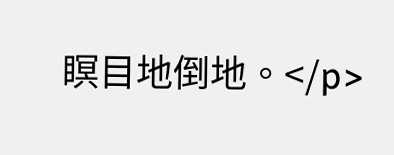瞑目地倒地。</p>